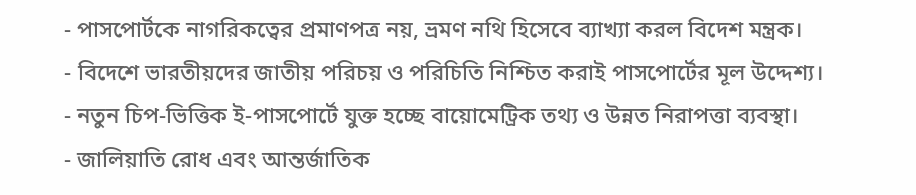- পাসপোর্টকে নাগরিকত্বের প্রমাণপত্র নয়, ভ্রমণ নথি হিসেবে ব্যাখ্যা করল বিদেশ মন্ত্রক।
- বিদেশে ভারতীয়দের জাতীয় পরিচয় ও পরিচিতি নিশ্চিত করাই পাসপোর্টের মূল উদ্দেশ্য।
- নতুন চিপ-ভিত্তিক ই-পাসপোর্টে যুক্ত হচ্ছে বায়োমেট্রিক তথ্য ও উন্নত নিরাপত্তা ব্যবস্থা।
- জালিয়াতি রোধ এবং আন্তর্জাতিক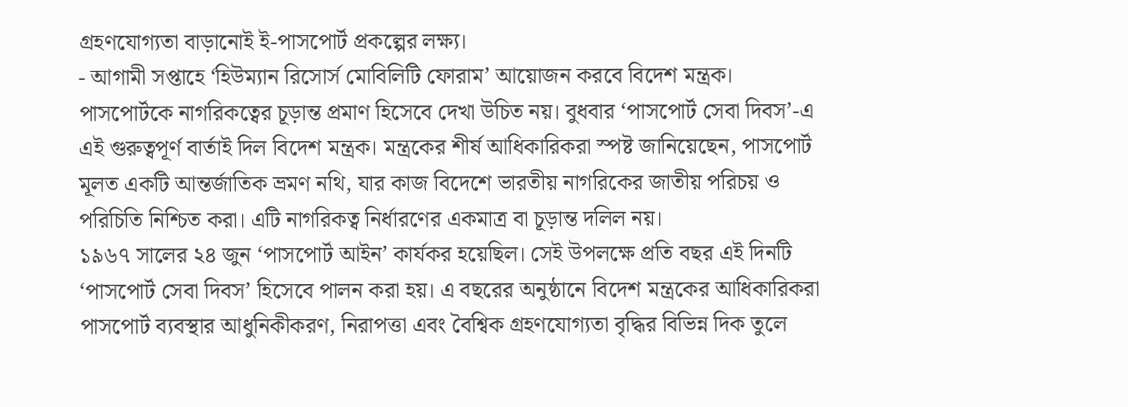গ্রহণযোগ্যতা বাড়ানোই ই-পাসপোর্ট প্রকল্পের লক্ষ্য।
- আগামী সপ্তাহে ‘হিউম্যান রিসোর্স মোবিলিটি ফোরাম’ আয়োজন করবে বিদেশ মন্ত্রক।
পাসপোর্টকে নাগরিকত্বের চূড়ান্ত প্রমাণ হিসেবে দেখা উচিত নয়। বুধবার ‘পাসপোর্ট সেবা দিবস’-এ এই গুরুত্বপূর্ণ বার্তাই দিল বিদেশ মন্ত্রক। মন্ত্রকের শীর্ষ আধিকারিকরা স্পষ্ট জানিয়েছেন, পাসপোর্ট মূলত একটি আন্তর্জাতিক ভ্রমণ নথি, যার কাজ বিদেশে ভারতীয় নাগরিকের জাতীয় পরিচয় ও পরিচিতি নিশ্চিত করা। এটি নাগরিকত্ব নির্ধারণের একমাত্র বা চূড়ান্ত দলিল নয়।
১৯৬৭ সালের ২৪ জুন ‘পাসপোর্ট আইন’ কার্যকর হয়েছিল। সেই উপলক্ষে প্রতি বছর এই দিনটি ‘পাসপোর্ট সেবা দিবস’ হিসেবে পালন করা হয়। এ বছরের অনুষ্ঠানে বিদেশ মন্ত্রকের আধিকারিকরা পাসপোর্ট ব্যবস্থার আধুনিকীকরণ, নিরাপত্তা এবং বৈশ্বিক গ্রহণযোগ্যতা বৃদ্ধির বিভিন্ন দিক তুলে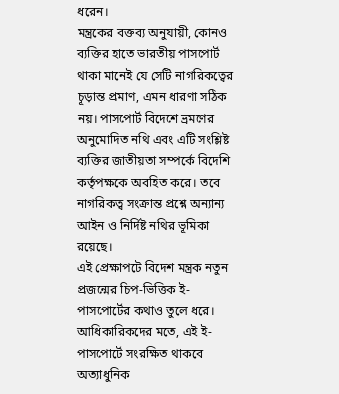ধরেন।
মন্ত্রকের বক্তব্য অনুযায়ী, কোনও ব্যক্তির হাতে ভারতীয় পাসপোর্ট থাকা মানেই যে সেটি নাগরিকত্বের চূড়ান্ত প্রমাণ, এমন ধারণা সঠিক নয়। পাসপোর্ট বিদেশে ভ্রমণের অনুমোদিত নথি এবং এটি সংশ্লিষ্ট ব্যক্তির জাতীয়তা সম্পর্কে বিদেশি কর্তৃপক্ষকে অবহিত করে। তবে নাগরিকত্ব সংক্রান্ত প্রশ্নে অন্যান্য আইন ও নির্দিষ্ট নথির ভূমিকা রয়েছে।
এই প্রেক্ষাপটে বিদেশ মন্ত্রক নতুন প্রজন্মের চিপ-ভিত্তিক ই-পাসপোর্টের কথাও তুলে ধরে। আধিকারিকদের মতে, এই ই-পাসপোর্টে সংরক্ষিত থাকবে অত্যাধুনিক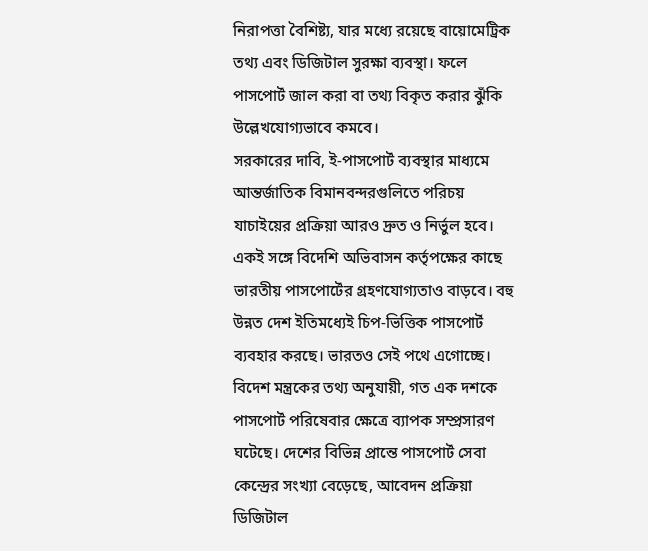নিরাপত্তা বৈশিষ্ট্য, যার মধ্যে রয়েছে বায়োমেট্রিক তথ্য এবং ডিজিটাল সুরক্ষা ব্যবস্থা। ফলে পাসপোর্ট জাল করা বা তথ্য বিকৃত করার ঝুঁকি উল্লেখযোগ্যভাবে কমবে।
সরকারের দাবি, ই-পাসপোর্ট ব্যবস্থার মাধ্যমে আন্তর্জাতিক বিমানবন্দরগুলিতে পরিচয় যাচাইয়ের প্রক্রিয়া আরও দ্রুত ও নির্ভুল হবে। একই সঙ্গে বিদেশি অভিবাসন কর্তৃপক্ষের কাছে ভারতীয় পাসপোর্টের গ্রহণযোগ্যতাও বাড়বে। বহু উন্নত দেশ ইতিমধ্যেই চিপ-ভিত্তিক পাসপোর্ট ব্যবহার করছে। ভারতও সেই পথে এগোচ্ছে।
বিদেশ মন্ত্রকের তথ্য অনুযায়ী, গত এক দশকে পাসপোর্ট পরিষেবার ক্ষেত্রে ব্যাপক সম্প্রসারণ ঘটেছে। দেশের বিভিন্ন প্রান্তে পাসপোর্ট সেবা কেন্দ্রের সংখ্যা বেড়েছে, আবেদন প্রক্রিয়া ডিজিটাল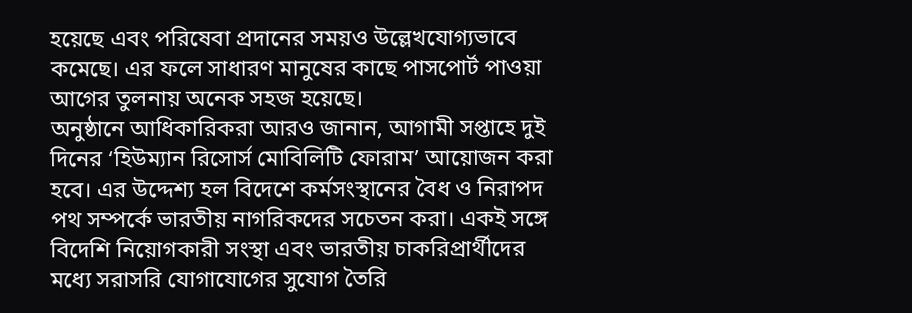হয়েছে এবং পরিষেবা প্রদানের সময়ও উল্লেখযোগ্যভাবে কমেছে। এর ফলে সাধারণ মানুষের কাছে পাসপোর্ট পাওয়া আগের তুলনায় অনেক সহজ হয়েছে।
অনুষ্ঠানে আধিকারিকরা আরও জানান, আগামী সপ্তাহে দুই দিনের ‘হিউম্যান রিসোর্স মোবিলিটি ফোরাম’ আয়োজন করা হবে। এর উদ্দেশ্য হল বিদেশে কর্মসংস্থানের বৈধ ও নিরাপদ পথ সম্পর্কে ভারতীয় নাগরিকদের সচেতন করা। একই সঙ্গে বিদেশি নিয়োগকারী সংস্থা এবং ভারতীয় চাকরিপ্রার্থীদের মধ্যে সরাসরি যোগাযোগের সুযোগ তৈরি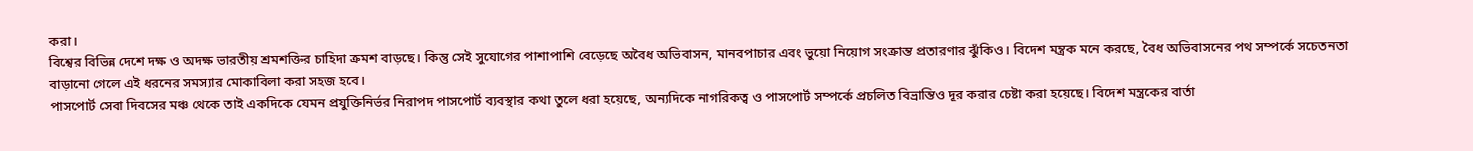করা।
বিশ্বের বিভিন্ন দেশে দক্ষ ও অদক্ষ ভারতীয় শ্রমশক্তির চাহিদা ক্রমশ বাড়ছে। কিন্তু সেই সুযোগের পাশাপাশি বেড়েছে অবৈধ অভিবাসন, মানবপাচার এবং ভুয়ো নিয়োগ সংক্রান্ত প্রতারণার ঝুঁকিও। বিদেশ মন্ত্রক মনে করছে, বৈধ অভিবাসনের পথ সম্পর্কে সচেতনতা বাড়ানো গেলে এই ধরনের সমস্যার মোকাবিলা করা সহজ হবে।
পাসপোর্ট সেবা দিবসের মঞ্চ থেকে তাই একদিকে যেমন প্রযুক্তিনির্ভর নিরাপদ পাসপোর্ট ব্যবস্থার কথা তুলে ধরা হয়েছে, অন্যদিকে নাগরিকত্ব ও পাসপোর্ট সম্পর্কে প্রচলিত বিভ্রান্তিও দূর করার চেষ্টা করা হয়েছে। বিদেশ মন্ত্রকের বার্তা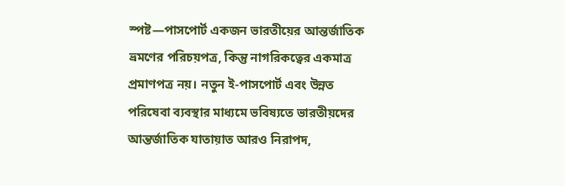স্পষ্ট—পাসপোর্ট একজন ভারতীয়ের আন্তর্জাতিক ভ্রমণের পরিচয়পত্র, কিন্তু নাগরিকত্বের একমাত্র প্রমাণপত্র নয়। নতুন ই-পাসপোর্ট এবং উন্নত পরিষেবা ব্যবস্থার মাধ্যমে ভবিষ্যতে ভারতীয়দের আন্তর্জাতিক যাতায়াত আরও নিরাপদ,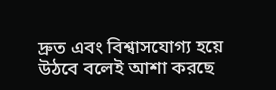দ্রুত এবং বিশ্বাসযোগ্য হয়ে উঠবে বলেই আশা করছে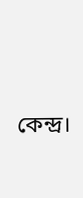কেন্দ্র।